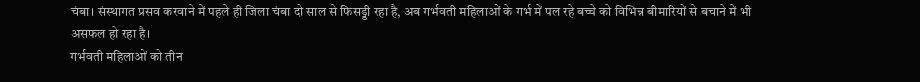चंबा। संस्थागत प्रसव करवाने में पहले ही जिला चंबा दो साल से फिसड्डी रहा है, अब गर्भवती महिलाओं के गर्भ में पल रहे बच्चे को विभिन्न बीमारियों से बचाने में भी असफल हो रहा है।
गर्भवती महिलाओं को तीन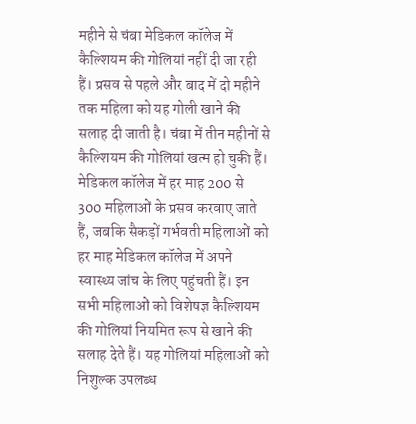महीने से चंबा मेडिकल कॉलेज में कैल्शियम की गोलियां नहीं दी जा रही हैं। प्रसव से पहले और बाद में दो महीने तक महिला को यह गोली खाने की सलाह दी जाती है। चंबा में तीन महीनों से कैल्शियम की गोलियां खत्म हो चुकी हैं। मेडिकल कॉलेज में हर माह 200 से 300 महिलाओं के प्रसव करवाए जाते हैं, जबकि सैकड़ों गर्भवती महिलाओं को हर माह मेडिकल कॉलेज में अपने स्वास्थ्य जांच के लिए पहुंचती हैं। इन सभी महिलाओं को विशेषज्ञ कैल्शियम की गोलियां नियमित रूप से खाने की सलाह देते हैं। यह गोलियां महिलाओं को निशुल्क उपलब्ध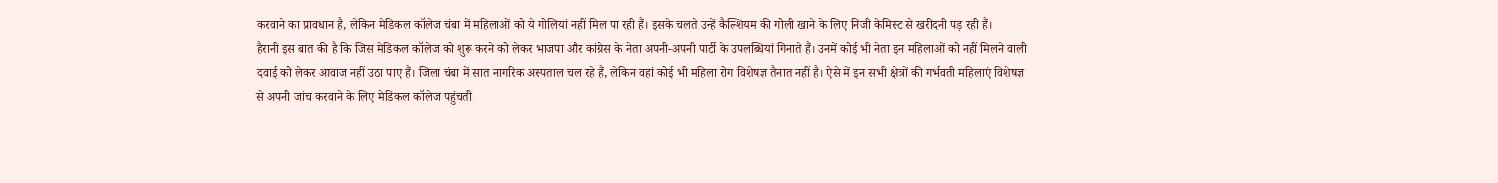करवाने का प्रावधान है, लेकिन मेडिकल कॉलेज चंबा में महिलाओं को ये गोलियां नहीं मिल पा रही हैं। इसके चलते उन्हें कैल्शियम की गोली खाने के लिए निजी केमिस्ट से खरीदनी पड़ रही हैं।
हैरानी इस बात की है कि जिस मेडिकल कॉलेज को शुरू करने को लेकर भाजपा और कांग्रेस के नेता अपनी-अपनी पार्टी के उपलब्धियां गिनाते हैं। उनमें कोई भी नेता इन महिलाओं को नहीं मिलने वाली दवाई को लेकर आवाज नहीं उठा पाए हैं। जिला चंबा में सात नागरिक अस्पताल चल रहे हैं, लेकिन वहां कोई भी महिला रोग विशेषज्ञ तैनात नहीं है। ऐसे में इन सभी क्षेत्रों की गर्भवती महिलाएं विशेषज्ञ से अपनी जांच करवाने के लिए मेडिकल कॉलेज पहुंचती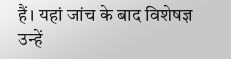हैं। यहां जांच के बाद विशेषज्ञ उन्हें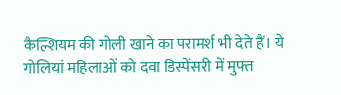कैल्शियम की गोली खाने का परामर्श भी देते हैं। ये गोलियां महिलाओं को दवा डिस्पेंसरी में मुफ्त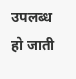उपलब्ध हो जाती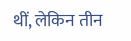थीं, लेकिन तीन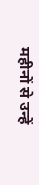महीनों से उन्हें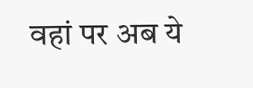वहां पर अब ये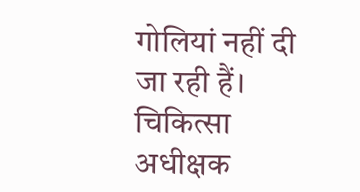गोलियां नहीं दी जा रही हैं।
चिकित्सा अधीक्षक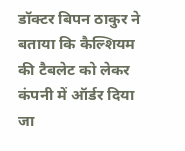डॉक्टर बिपन ठाकुर ने बताया कि कैल्शियम की टैबलेट को लेकर कंपनी में ऑर्डर दिया जा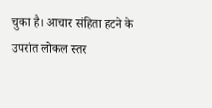चुका है। आचार संहिता हटने के उपरांत लोकल स्तर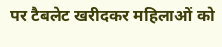पर टैबलेट खरीदकर महिलाओं को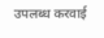उपलब्ध करवाई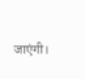जाएंगी।